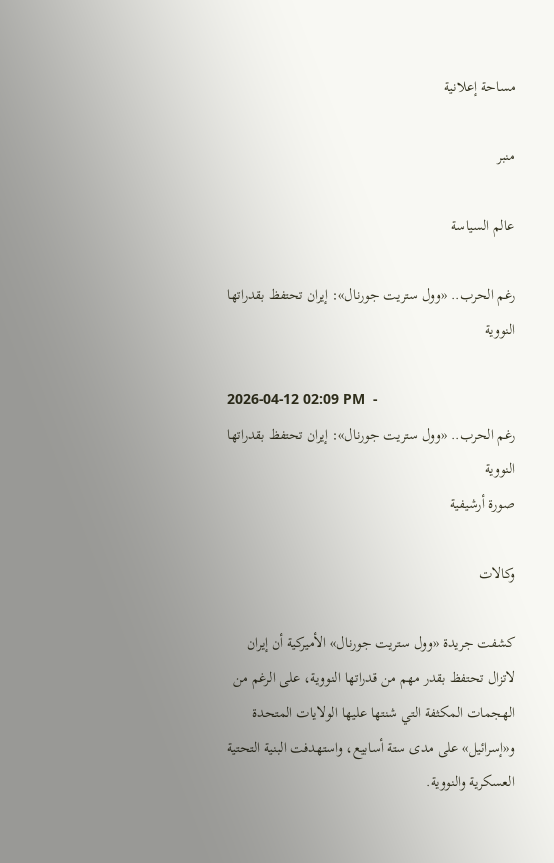مساحة إعلانية

منبر

عالم السياسة

رغم الحرب.. «وول ستريت جورنال»: إيران تحتفظ بقدراتها النووية

2026-04-12 02:09 PM  -
رغم الحرب.. «وول ستريت جورنال»: إيران تحتفظ بقدراتها النووية
صورة أرشيفية

وكالات

كشفت جريدة «وول ستريت جورنال» الأميركية أن إيران لاتزال تحتفظ بقدر مهم من قدراتها النووية، على الرغم من الهجمات المكثفة التي شنتها عليها الولايات المتحدة و«إسرائيل» على مدى ستة أسابيع، واستهدفت البنية التحتية العسكرية والنووية.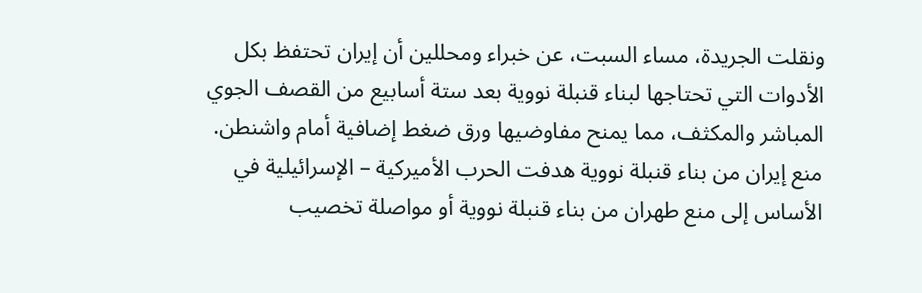ونقلت الجريدة، مساء السبت، عن خبراء ومحللين أن إيران تحتفظ بكل الأدوات التي تحتاجها لبناء قنبلة نووية بعد ستة أسابيع من القصف الجوي المباشر والمكثف، مما يمنح مفاوضيها ورق ضغط إضافية أمام واشنطن. منع إيران من بناء قنبلة نووية هدفت الحرب الأميركية – الإسرائيلية في الأساس إلى منع طهران من بناء قنبلة نووية أو مواصلة تخصيب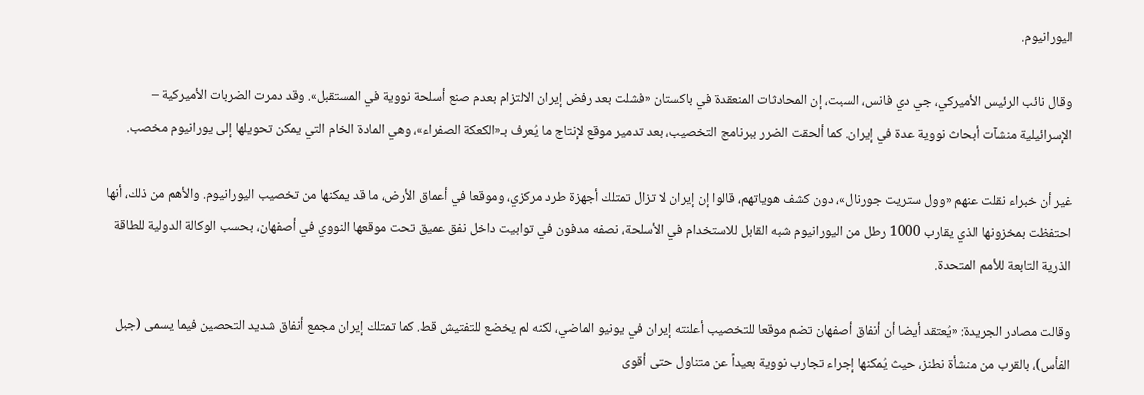اليورانيوم.

وقال نائب الرئيس الأميركي، جي دي فانس، السبت، إن المحادثات المنعقدة في باكستان «فشلت بعد رفض إيران الالتزام بعدم صنع أسلحة نووية في المستقبل». وقد دمرت الضربات الأميركية – الإسرائيلية منشآت أبحاث نووية عدة في إيران. كما ألحقت الضرر ببرنامج التخصيب، بعد تدمير موقع لإنتاج ما يُعرف بـ«الكعكة الصفراء»، وهي المادة الخام التي يمكن تحويلها إلى يورانيوم مخصب.

غير أن خبراء نقلت عنهم «وول ستريت جورنال»، دون كشف هوياتهم، قالوا إن إيران لا تزال تمتلك أجهزة طرد مركزي، وموقعا في أعماق الأرض، ما قد يمكنها من تخصيب اليورانيوم. والأهم من ذلك، أنها احتفظت بمخزونها الذي يقارب 1000 رطل من اليورانيوم شبه القابل للاستخدام في الأسلحة، نصفه مدفون في توابيت داخل نفق عميق تحت موقعها النووي في أصفهان، بحسب الوكالة الدولية للطاقة الذرية التابعة للأمم المتحدة.

وقالت مصادر الجريدة: «يُعتقد أيضا أن أنفاق أصفهان تضم موقعا للتخصيب أعلنته إيران في يونيو الماضي، لكنه لم يخضع للتفتيش قط. كما تمتلك إيران مجمع أنفاق شديد التحصين فيما يسمى (جبل الفأس)، بالقرب من منشأة نطنز، حيث يُمكنها إجراء تجارب نووية بعيداً عن متناول حتى أقوى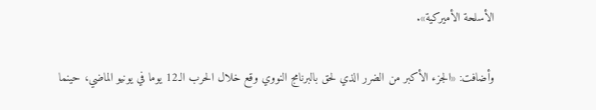الأسلحة الأميركية».

وأضافت: «الجزء الأكبر من الضرر الذي لحق بالبرنامج النووي وقع خلال الحرب الـ12 يوما في يونيو الماضي، حينما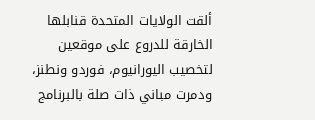ألقت الولايات المتحدة قنابلها الخارقة للدروع على موقعين لتخصيب اليورانيوم، فوردو ونطنز، ودمرت مباني ذات صلة بالبرنامج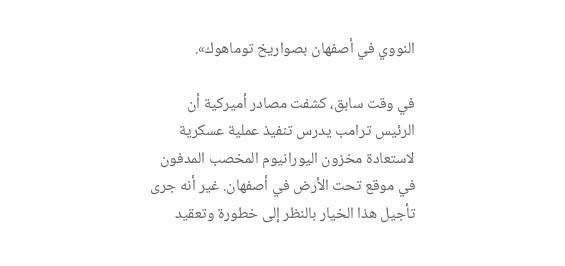النووي في أصفهان بصواريخ توماهوك».

في وقت سابق، كشفت مصادر أميركية أن الرئيس ترامب يدرس تنفيذ عملية عسكرية لاستعادة مخزون اليورانيوم المخصب المدفون في موقع تحت الأرض في أصفهان. غير أنه جرى تأجيل هذا الخيار بالنظر إلى خطورة وتعقيد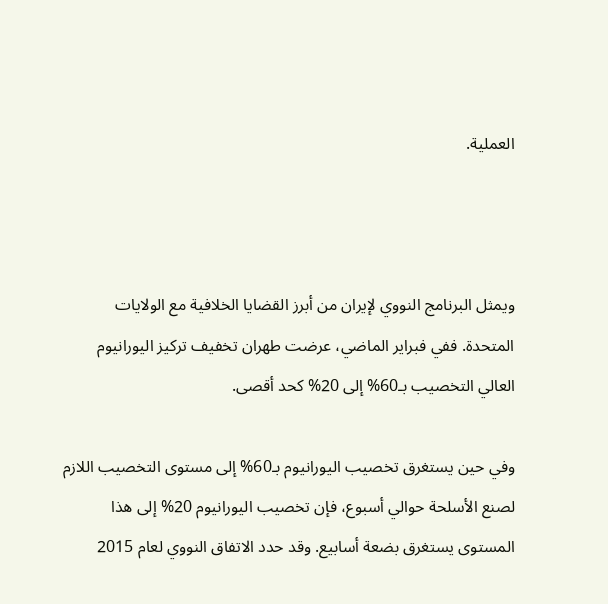العملية.



ويمثل البرنامج النووي لإيران من أبرز القضايا الخلافية مع الولايات المتحدة. ففي فبراير الماضي، عرضت طهران تخفيف تركيز اليورانيوم العالي التخصيب بـ60% إلى 20% كحد أقصى.

وفي حين يستغرق تخصيب اليورانيوم بـ60% إلى مستوى التخصيب اللازم لصنع الأسلحة حوالي أسبوع، فإن تخصيب اليورانيوم 20% إلى هذا المستوى يستغرق بضعة أسابيع. وقد حدد الاتفاق النووي لعام 2015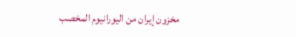مخزون إيران من اليورانيوم المخصب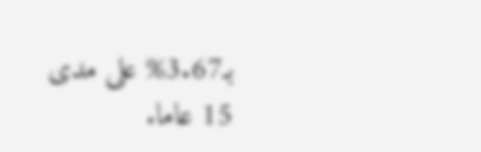بـ3.67% على مدى 15 عاما.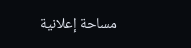مساحة إعلانية